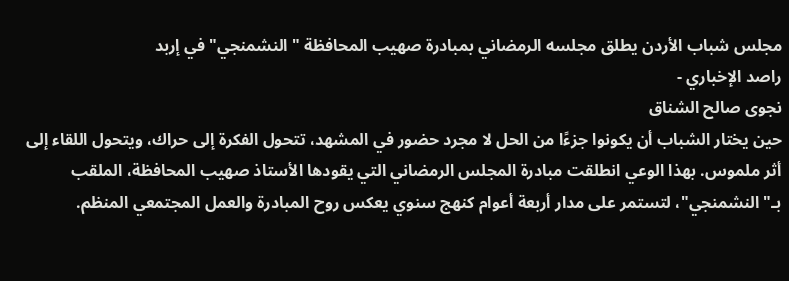مجلس شباب الأردن يطلق مجلسه الرمضاني بمبادرة صهيب المحافظة "النشمنجي" في إربد
راصد الإخباري -
نجوى صالح الشناق
حين يختار الشباب أن يكونوا جزءًا من الحل لا مجرد حضور في المشهد، تتحول الفكرة إلى حراك، ويتحول اللقاء إلى أثر ملموس. بهذا الوعي انطلقت مبادرة المجلس الرمضاني التي يقودها الأستاذ صهيب المحافظة، الملقب بـ"النشمنجي"، لتستمر على مدار أربعة أعوام كنهج سنوي يعكس روح المبادرة والعمل المجتمعي المنظم.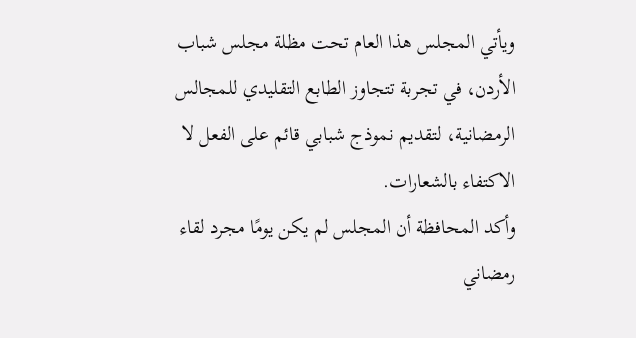ويأتي المجلس هذا العام تحت مظلة مجلس شباب الأردن، في تجربة تتجاوز الطابع التقليدي للمجالس الرمضانية، لتقديم نموذج شبابي قائم على الفعل لا الاكتفاء بالشعارات.
وأكد المحافظة أن المجلس لم يكن يومًا مجرد لقاء رمضاني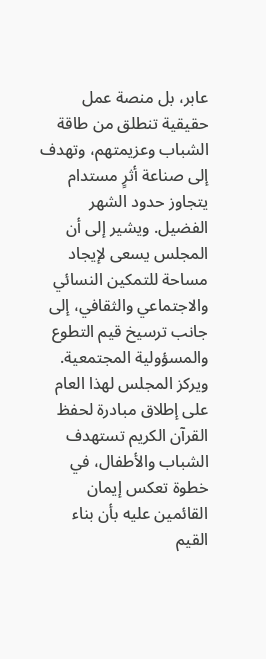عابر، بل منصة عمل حقيقية تنطلق من طاقة الشباب وعزيمتهم، وتهدف إلى صناعة أثرٍ مستدام يتجاوز حدود الشهر الفضيل. ويشير إلى أن المجلس يسعى لإيجاد مساحة للتمكين النسائي والاجتماعي والثقافي، إلى جانب ترسيخ قيم التطوع والمسؤولية المجتمعية.
ويركز المجلس لهذا العام على إطلاق مبادرة لحفظ القرآن الكريم تستهدف الشباب والأطفال، في خطوة تعكس إيمان القائمين عليه بأن بناء القيم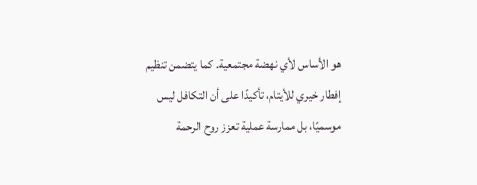هو الأساس لأي نهضة مجتمعية. كما يتضمن تنظيم إفطار خيري للأيتام، تأكيدًا على أن التكافل ليس موسميًا، بل ممارسة عملية تعزز روح الرحمة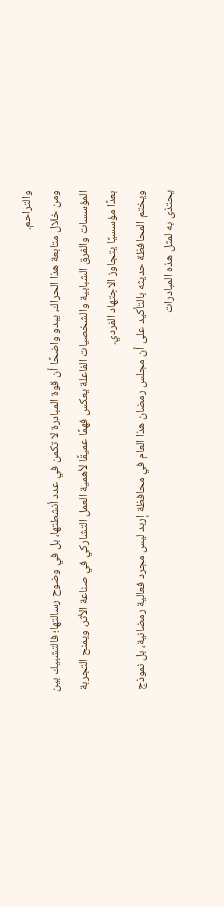والتراحم.
ومن خلال متابعة هذا الحراك، يبدو واضحًا أن قوة المبادرة لا تكمن في عدد أنشطتها، بل في وضوح رسالتها؛ فالتشبيك بين المؤسسات والفرق الشبابية والشخصيات الفاعلة يعكس فهمًا عميقًا لأهمية العمل التشاركي في صناعة الأثر، ويمنح التجربة بعدًا مؤسسيًا يتجاوز الاجتهاد الفردي.
ويختم المحافظة حديثه بالتأكيد على أن مجلس رمضان هذا العام في محافظة إربد ليس مجرد فعالية رمضانية، بل نموذج يحتذى به لمثل هذه المبادرات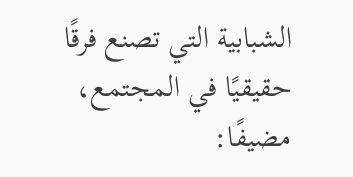الشبابية التي تصنع فرقًا حقيقيًا في المجتمع، مضيفًا: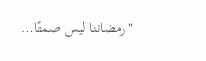"رمضاننا ليس صمتًا…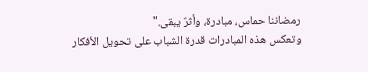رمضاننا حماس، مبادرة، وأثرٌ يبقى."
وتعكس هذه المبادرات قدرة الشباب على تحويل الأفكار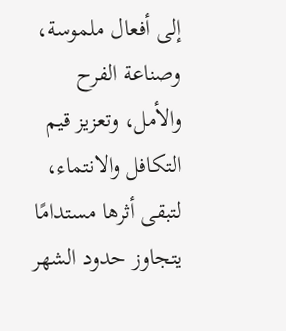إلى أفعال ملموسة، وصناعة الفرح والأمل، وتعزيز قيم التكافل والانتماء، لتبقى أثرها مستدامًا يتجاوز حدود الشهر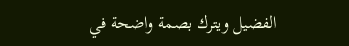الفضيل ويترك بصمة واضحة في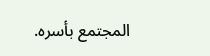المجتمع بأسره.